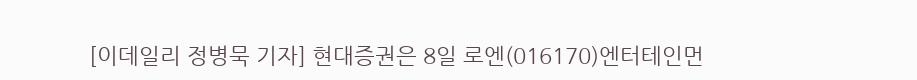[이데일리 정병묵 기자] 현대증권은 8일 로엔(016170)엔터테인먼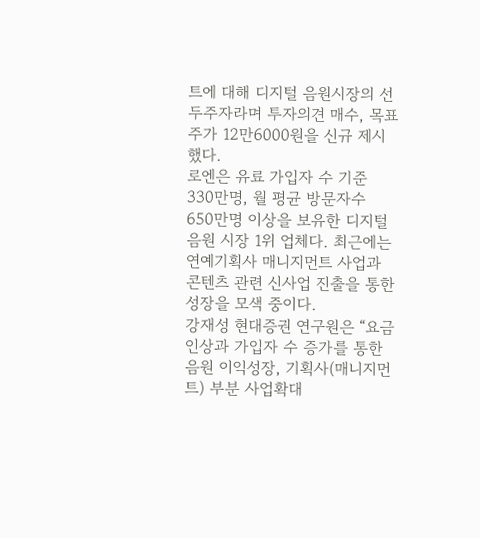트에 대해 디지털 음원시장의 선두주자라며 투자의견 매수, 목표주가 12만6000원을 신규 제시했다.
로엔은 유료 가입자 수 기준 330만명, 월 평균 방문자수 650만명 이상을 보유한 디지털 음원 시장 1위 업체다. 최근에는 연예기획사 매니지먼트 사업과 콘텐츠 관련 신사업 진출을 통한 성장을 모색 중이다.
강재성 현대증권 연구원은 “요금인상과 가입자 수 증가를 통한 음원 이익성장, 기획사(매니지먼트) 부분 사업확대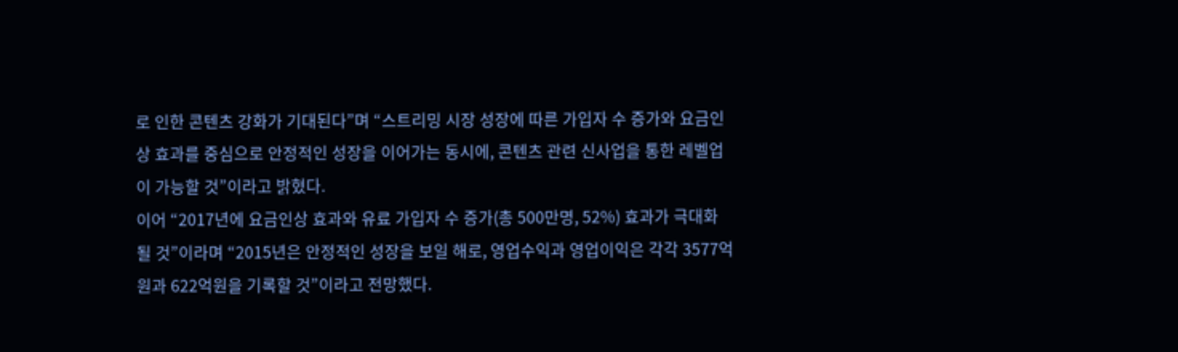로 인한 콘텐츠 강화가 기대된다”며 “스트리밍 시장 성장에 따른 가입자 수 증가와 요금인상 효과를 중심으로 안정적인 성장을 이어가는 동시에, 콘텐츠 관련 신사업을 통한 레벨업이 가능할 것”이라고 밝혔다.
이어 “2017년에 요금인상 효과와 유료 가입자 수 증가(총 500만명, 52%) 효과가 극대화 될 것”이라며 “2015년은 안정적인 성장을 보일 해로, 영업수익과 영업이익은 각각 3577억원과 622억원을 기록할 것”이라고 전망했다.